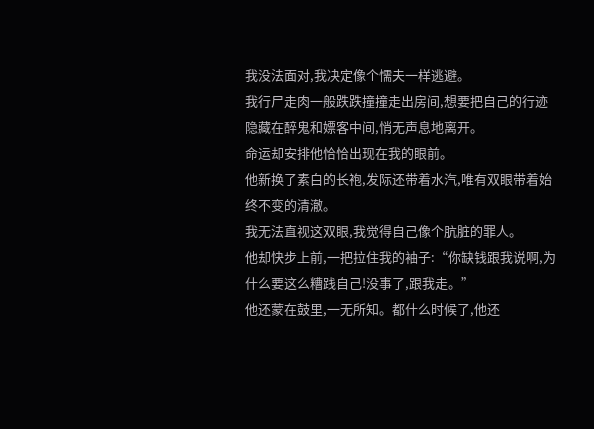我没法面对,我决定像个懦夫一样逃避。
我行尸走肉一般跌跌撞撞走出房间,想要把自己的行迹隐藏在醉鬼和嫖客中间,悄无声息地离开。
命运却安排他恰恰出现在我的眼前。
他新换了素白的长袍,发际还带着水汽,唯有双眼带着始终不变的清澈。
我无法直视这双眼,我觉得自己像个肮脏的罪人。
他却快步上前,一把拉住我的袖子:“你缺钱跟我说啊,为什么要这么糟践自己!没事了,跟我走。”
他还蒙在鼓里,一无所知。都什么时候了,他还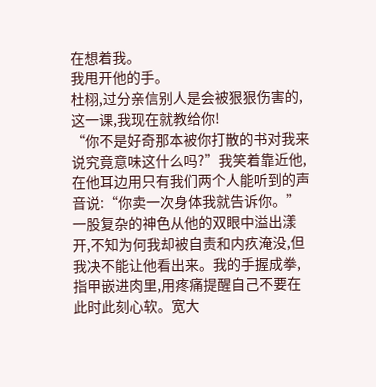在想着我。
我甩开他的手。
杜栩,过分亲信别人是会被狠狠伤害的,这一课,我现在就教给你!
“你不是好奇那本被你打散的书对我来说究竟意味这什么吗?”我笑着靠近他,在他耳边用只有我们两个人能听到的声音说:“你卖一次身体我就告诉你。”
一股复杂的神色从他的双眼中溢出漾开,不知为何我却被自责和内疚淹没,但我决不能让他看出来。我的手握成拳,指甲嵌进肉里,用疼痛提醒自己不要在此时此刻心软。宽大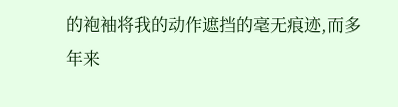的袍袖将我的动作遮挡的毫无痕迹,而多年来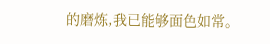的磨炼,我已能够面色如常。